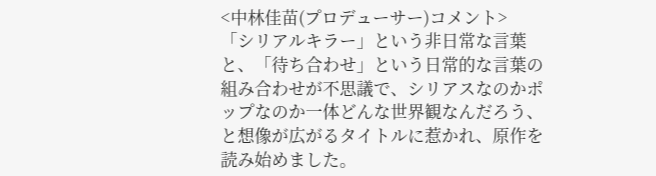<中林佳苗(プロデューサー)コメント>
「シリアルキラー」という非日常な言葉と、「待ち合わせ」という日常的な言葉の組み合わせが不思議で、シリアスなのかポップなのか一体どんな世界観なんだろう、と想像が広がるタイトルに惹かれ、原作を読み始めました。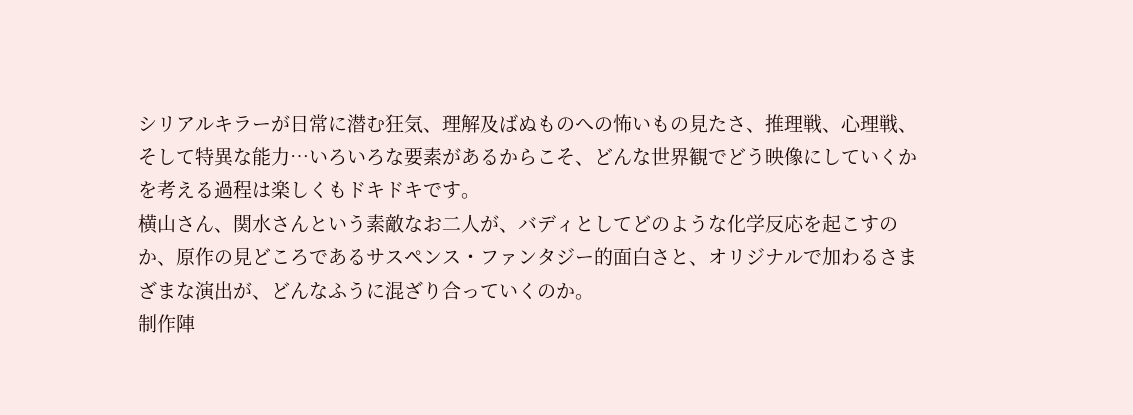シリアルキラーが日常に潜む狂気、理解及ばぬものへの怖いもの見たさ、推理戦、心理戦、そして特異な能力…いろいろな要素があるからこそ、どんな世界観でどう映像にしていくかを考える過程は楽しくもドキドキです。
横山さん、関水さんという素敵なお二人が、バディとしてどのような化学反応を起こすのか、原作の見どころであるサスペンス・ファンタジー的面白さと、オリジナルで加わるさまざまな演出が、どんなふうに混ざり合っていくのか。
制作陣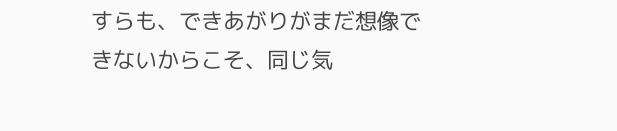すらも、できあがりがまだ想像できないからこそ、同じ気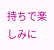持ちで楽しみに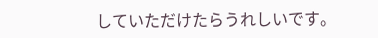していただけたらうれしいです。